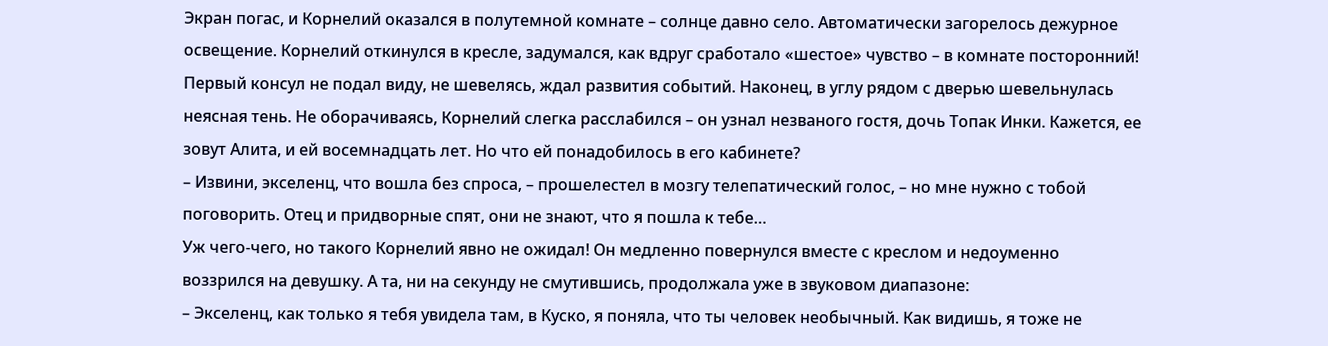Экран погас, и Корнелий оказался в полутемной комнате – солнце давно село. Автоматически загорелось дежурное освещение. Корнелий откинулся в кресле, задумался, как вдруг сработало «шестое» чувство – в комнате посторонний! Первый консул не подал виду, не шевелясь, ждал развития событий. Наконец, в углу рядом с дверью шевельнулась неясная тень. Не оборачиваясь, Корнелий слегка расслабился – он узнал незваного гостя, дочь Топак Инки. Кажется, ее зовут Алита, и ей восемнадцать лет. Но что ей понадобилось в его кабинете?
– Извини, экселенц, что вошла без спроса, – прошелестел в мозгу телепатический голос, – но мне нужно с тобой поговорить. Отец и придворные спят, они не знают, что я пошла к тебе…
Уж чего-чего, но такого Корнелий явно не ожидал! Он медленно повернулся вместе с креслом и недоуменно воззрился на девушку. А та, ни на секунду не смутившись, продолжала уже в звуковом диапазоне:
– Экселенц, как только я тебя увидела там, в Куско, я поняла, что ты человек необычный. Как видишь, я тоже не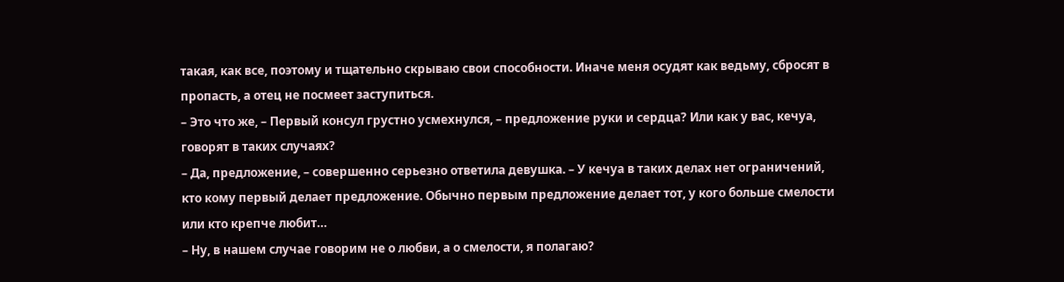такая, как все, поэтому и тщательно скрываю свои способности. Иначе меня осудят как ведьму, сбросят в пропасть, а отец не посмеет заступиться.
– Это что же, – Первый консул грустно усмехнулся, – предложение руки и сердца? Или как у вас, кечуа, говорят в таких случаях?
– Да, предложение, – совершенно серьезно ответила девушка. – У кечуа в таких делах нет ограничений, кто кому первый делает предложение. Обычно первым предложение делает тот, у кого больше смелости или кто крепче любит…
– Ну, в нашем случае говорим не о любви, а о смелости, я полагаю?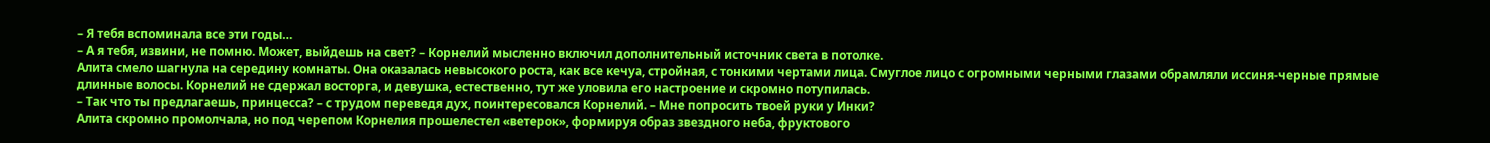– Я тебя вспоминала все эти годы…
– А я тебя, извини, не помню. Может, выйдешь на свет? – Корнелий мысленно включил дополнительный источник света в потолке.
Алита смело шагнула на середину комнаты. Она оказалась невысокого роста, как все кечуа, стройная, с тонкими чертами лица. Смуглое лицо с огромными черными глазами обрамляли иссиня-черные прямые длинные волосы. Корнелий не сдержал восторга, и девушка, естественно, тут же уловила его настроение и скромно потупилась.
– Так что ты предлагаешь, принцесса? – с трудом переведя дух, поинтересовался Корнелий. – Мне попросить твоей руки у Инки?
Алита скромно промолчала, но под черепом Корнелия прошелестел «ветерок», формируя образ звездного неба, фруктового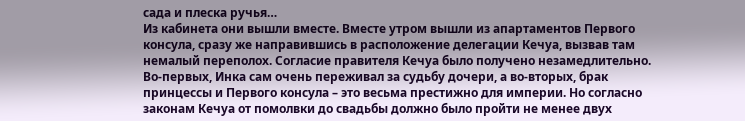сада и плеска ручья…
Из кабинета они вышли вместе. Вместе утром вышли из апартаментов Первого консула, сразу же направившись в расположение делегации Кечуа, вызвав там немалый переполох. Согласие правителя Кечуа было получено незамедлительно. Во-первых, Инка сам очень переживал за судьбу дочери, а во‑вторых, брак принцессы и Первого консула – это весьма престижно для империи. Но согласно законам Кечуа от помолвки до свадьбы должно было пройти не менее двух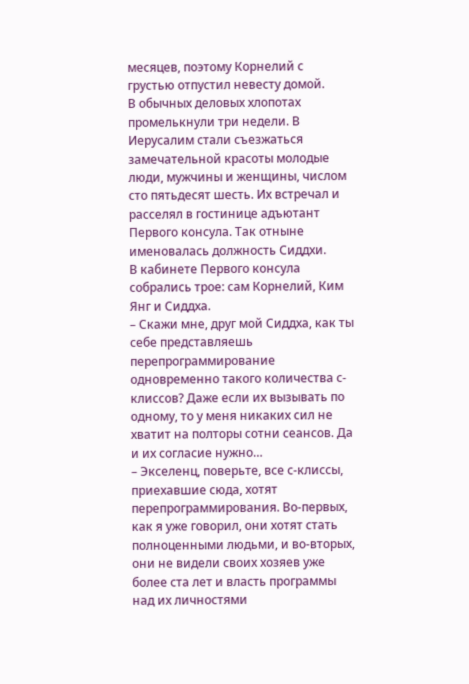месяцев, поэтому Корнелий с грустью отпустил невесту домой.
В обычных деловых хлопотах промелькнули три недели. В Иерусалим стали съезжаться замечательной красоты молодые люди, мужчины и женщины, числом сто пятьдесят шесть. Их встречал и расселял в гостинице адъютант Первого консула. Так отныне именовалась должность Сиддхи.
В кабинете Первого консула собрались трое: сам Корнелий, Ким Янг и Сиддха.
– Скажи мне, друг мой Сиддха, как ты себе представляешь перепрограммирование одновременно такого количества с-клиссов? Даже если их вызывать по одному, то у меня никаких сил не хватит на полторы сотни сеансов. Да и их согласие нужно…
– Экселенц, поверьте, все с-клиссы, приехавшие сюда, хотят перепрограммирования. Во-первых, как я уже говорил, они хотят стать полноценными людьми, и во‑вторых, они не видели своих хозяев уже более ста лет и власть программы над их личностями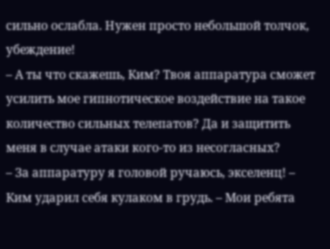сильно ослабла. Нужен просто небольшой толчок, убеждение!
– А ты что скажешь, Ким? Твоя аппаратура сможет усилить мое гипнотическое воздействие на такое количество сильных телепатов? Да и защитить меня в случае атаки кого-то из несогласных?
– За аппаратуру я головой ручаюсь, экселенц! – Ким ударил себя кулаком в грудь. – Мои ребята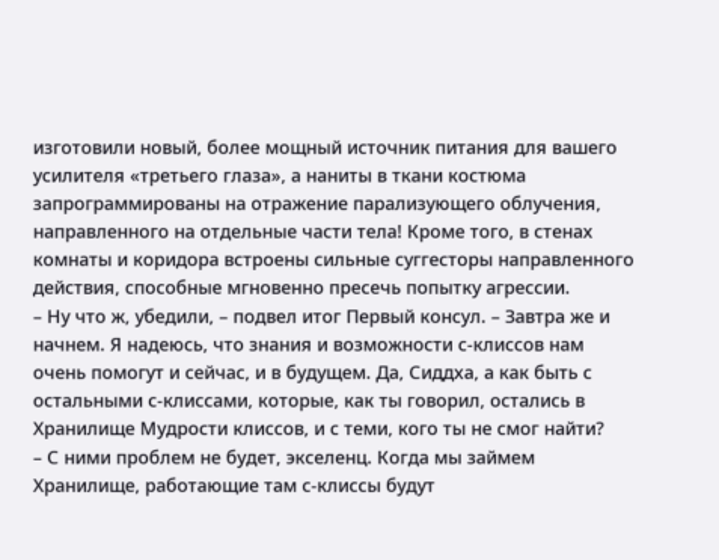изготовили новый, более мощный источник питания для вашего усилителя «третьего глаза», а наниты в ткани костюма запрограммированы на отражение парализующего облучения, направленного на отдельные части тела! Кроме того, в стенах комнаты и коридора встроены сильные суггесторы направленного действия, способные мгновенно пресечь попытку агрессии.
– Ну что ж, убедили, – подвел итог Первый консул. – Завтра же и начнем. Я надеюсь, что знания и возможности с-клиссов нам очень помогут и сейчас, и в будущем. Да, Сиддха, а как быть с остальными с-клиссами, которые, как ты говорил, остались в Хранилище Мудрости клиссов, и с теми, кого ты не смог найти?
– С ними проблем не будет, экселенц. Когда мы займем Хранилище, работающие там с-клиссы будут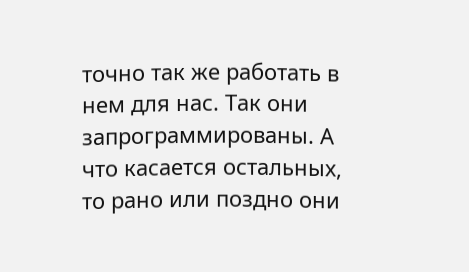точно так же работать в нем для нас. Так они запрограммированы. А что касается остальных, то рано или поздно они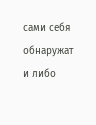сами себя обнаружат и либо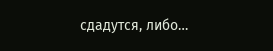сдадутся, либо…